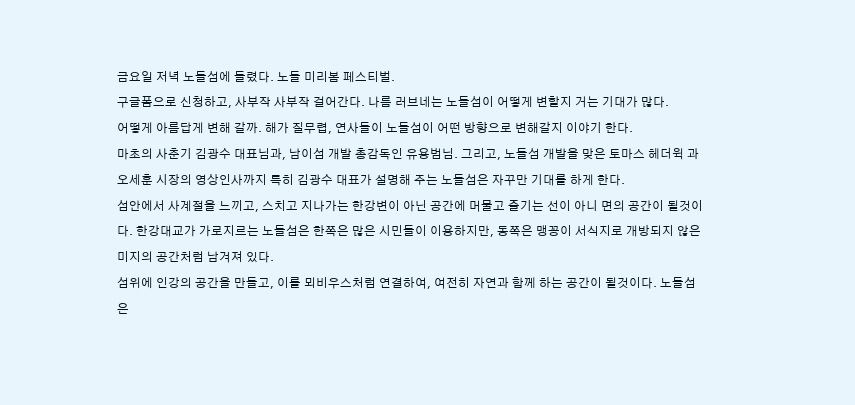금요일 저녁 노들섬에 들렸다. 노들 미리봄 페스티벌.
구글폼으로 신청하고, 사부작 사부작 걸어간다. 나름 러브네는 노들섬이 어떻게 변할지 거는 기대가 많다.
어떻게 아름답게 변해 갈까. 해가 질무렵, 연사들이 노들섬이 어떤 방향으로 변해갈지 이야기 한다.
마초의 사춘기 김광수 대표님과, 남이섬 개발 총감독인 유용범님. 그리고, 노들섬 개발을 맞은 토마스 헤더윅 과 오세훈 시장의 영상인사까지 특히 김광수 대표가 설명해 주는 노들섬은 자꾸만 기대를 하게 한다.
섬안에서 사계절을 느끼고, 스치고 지나가는 한강변이 아닌 공간에 머물고 즐기는 선이 아니 면의 공간이 될것이다. 한강대교가 가로지르는 노들섬은 한쪽은 많은 시민들이 이용하지만, 동쪽은 맹꽁이 서식지로 개방되지 않은 미지의 공간처럼 남겨져 있다.
섬위에 인강의 공간을 만들고, 이를 뫼비우스처럼 연결하여, 여전히 자연과 함께 하는 공간이 될것이다. 노들섬은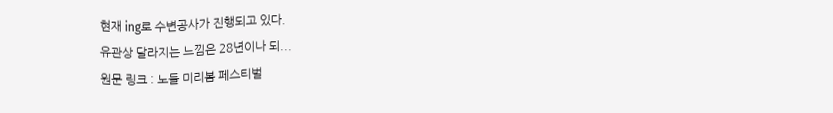현재 ing로 수변공사가 진행되고 있다.
유관상 달라지는 느낌은 28년이나 되...
원문 링크 : 노들 미리봄 페스티벌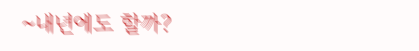~내년에도 할까?